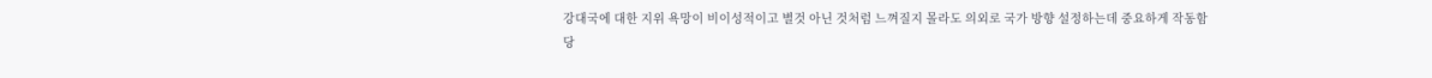강대국에 대한 지위 욕망이 비이성적이고 별것 아닌 것처럼 느껴질지 몰라도 의외로 국가 방향 설정하는데 중요하게 작동함
당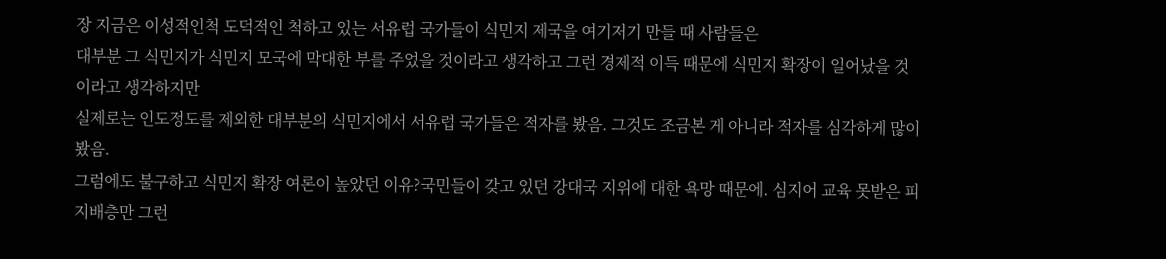장 지금은 이성적인척 도덕적인 척하고 있는 서유럽 국가들이 식민지 제국을 여기저기 만들 때 사람들은
대부분 그 식민지가 식민지 모국에 막대한 부를 주었을 것이라고 생각하고 그런 경제적 이득 때문에 식민지 확장이 일어났을 것이라고 생각하지만
실제로는 인도정도를 제외한 대부분의 식민지에서 서유럽 국가들은 적자를 봤음. 그것도 조금본 게 아니라 적자를 심각하게 많이 봤음.
그럼에도 불구하고 식민지 확장 여론이 높았던 이유?국민들이 갖고 있던 강대국 지위에 대한 욕망 때문에. 심지어 교육 못받은 피지배층만 그런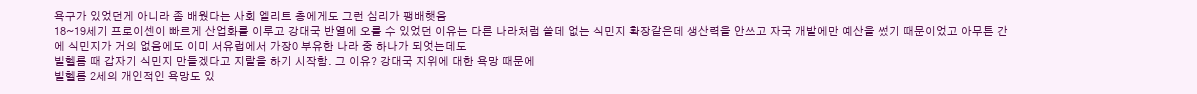욕구가 있었던게 아니라 좀 배웠다는 사회 엘리트 층에게도 그런 심리가 팽배햇음
18~19세기 프로이센이 빠르게 산업화를 이루고 강대국 반열에 오를 수 있었던 이유는 다른 나라처럼 쓸데 없는 식민지 확장같은데 생산력을 안쓰고 자국 개발에만 예산을 썼기 때문이었고 아무튼 간에 식민지가 거의 없음에도 이미 서유럽에서 가장0 부유한 나라 중 하나가 되엇는데도
빌헬름 때 갑자기 식민지 만들겠다고 지랄을 하기 시작함. 그 이유? 강대국 지위에 대한 욕망 때문에
빌헬름 2세의 개인적인 욕망도 있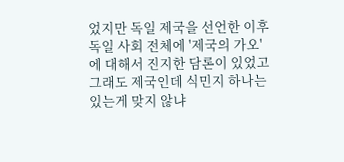었지만 독일 제국을 선언한 이후 독일 사회 전체에 '제국의 가오'에 대해서 진지한 담론이 있었고 그래도 제국인데 식민지 하나는 있는게 맞지 않냐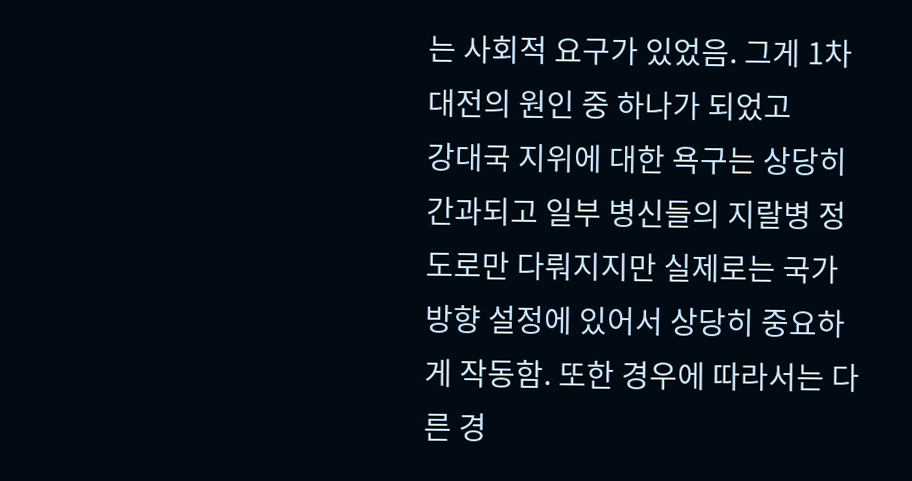는 사회적 요구가 있었음. 그게 1차대전의 원인 중 하나가 되었고
강대국 지위에 대한 욕구는 상당히 간과되고 일부 병신들의 지랄병 정도로만 다뤄지지만 실제로는 국가 방향 설정에 있어서 상당히 중요하게 작동함. 또한 경우에 따라서는 다른 경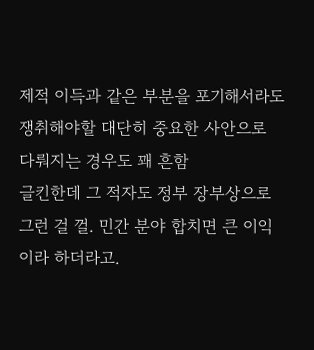제적 이득과 같은 부분을 포기해서라도 쟁취해야할 대단히 중요한 사안으로 다뤄지는 경우도 꽤 흔함
글킨한데 그 적자도 정부 장부상으로 그런 걸 껄. 민간 분야 합치면 큰 이익이라 하더라고.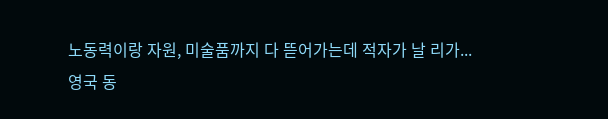노동력이랑 자원, 미술품까지 다 뜯어가는데 적자가 날 리가...
영국 동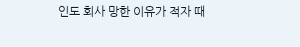인도 회사 망한 이유가 적자 때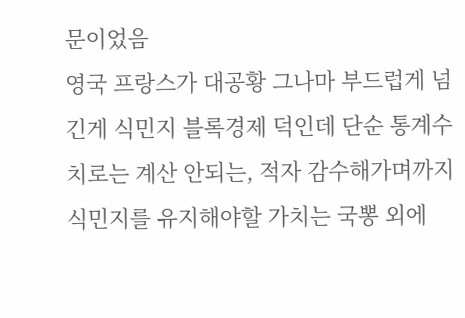문이었음
영국 프랑스가 대공황 그나마 부드럽게 넘긴게 식민지 블록경제 덕인데 단순 통계수치로는 계산 안되는, 적자 감수해가며까지 식민지를 유지해야할 가치는 국뽕 외에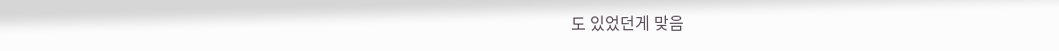도 있었던게 맞음